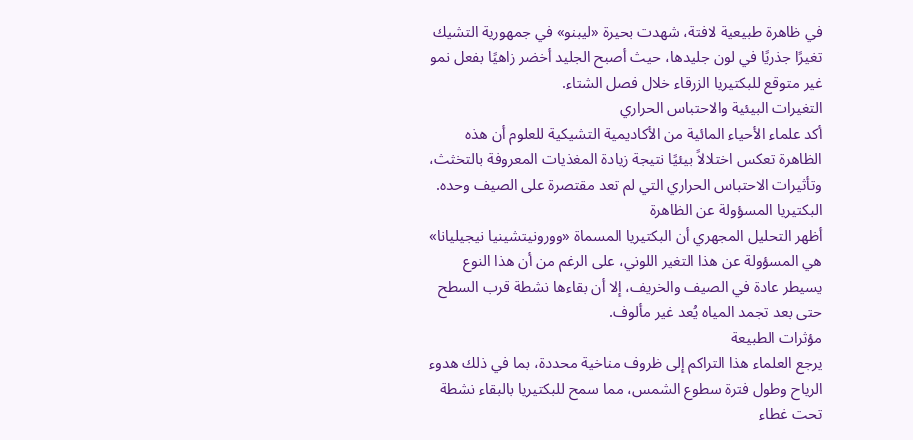في ظاهرة طبيعية لافتة، شهدت بحيرة «ليبنو» في جمهورية التشيك تغيرًا جذريًا في لون جليدها، حيث أصبح الجليد أخضر زاهيًا بفعل نمو غير متوقع للبكتيريا الزرقاء خلال فصل الشتاء.
التغيرات البيئية والاحتباس الحراري
أكد علماء الأحياء المائية من الأكاديمية التشيكية للعلوم أن هذه الظاهرة تعكس اختلالاً بيئيًا نتيجة زيادة المغذيات المعروفة بالتخثث، وتأثيرات الاحتباس الحراري التي لم تعد مقتصرة على الصيف وحده.
البكتيريا المسؤولة عن الظاهرة
أظهر التحليل المجهري أن البكتيريا المسماة «وورونيتشينيا نيجيليانا» هي المسؤولة عن هذا التغير اللوني، على الرغم من أن هذا النوع يسيطر عادة في الصيف والخريف، إلا أن بقاءها نشطة قرب السطح حتى بعد تجمد المياه يُعد غير مألوف.
مؤثرات الطبيعة
يرجع العلماء هذا التراكم إلى ظروف مناخية محددة، بما في ذلك هدوء الرياح وطول فترة سطوع الشمس، مما سمح للبكتيريا بالبقاء نشطة تحت غطاء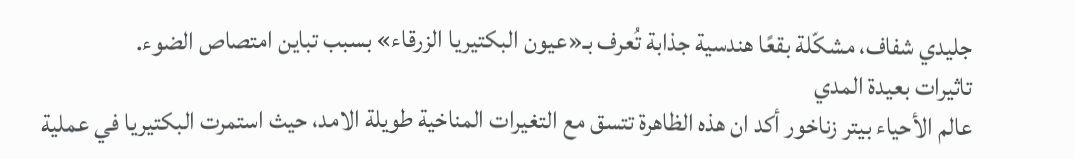جليدي شفاف، مشكّلة بقعًا هندسية جذابة تُعرف بـ«عيون البكتيريا الزرقاء» بسبب تباين امتصاص الضوء.
تاثيرات بعيدة المدي
عالم الأحياء بيتر زناخور أكد ان هذه الظاهرة تتسق مع التغيرات المناخية طويلة الامد، حيث استمرت البكتيريا في عملية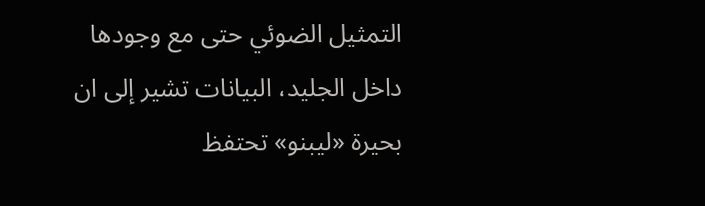التمثيل الضوئي حتى مع وجودها داخل الجليد، البيانات تشير إلى ان بحيرة «ليبنو» تحتفظ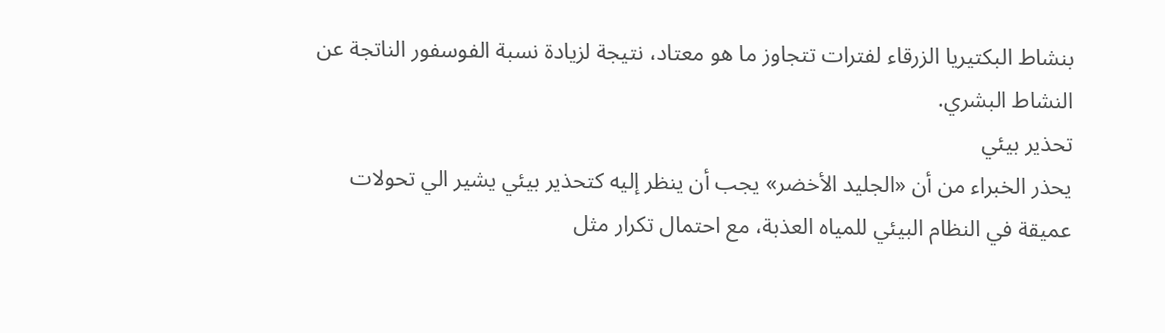بنشاط البكتيريا الزرقاء لفترات تتجاوز ما هو معتاد، نتيجة لزيادة نسبة الفوسفور الناتجة عن النشاط البشري.
تحذير بيئي
يحذر الخبراء من أن «الجليد الأخضر» يجب أن ينظر إليه كتحذير بيئي يشير الي تحولات عميقة في النظام البيئي للمياه العذبة، مع احتمال تكرار مثل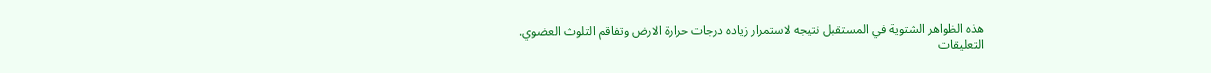هذه الظواهر الشتوية في المستقبل نتيجه لاستمرار زياده درجات حرارة الارض وتفاقم التلوث العضوي.
التعليقات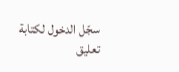سجّل الدخول لكتابة تعليق